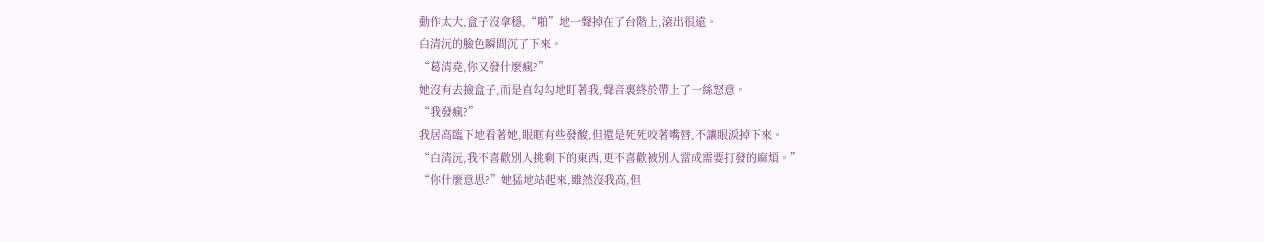動作太大,盒子沒拿穩,“啪”地一聲掉在了台階上,滾出很遠。
白清沅的臉色瞬間沉了下來。
“葛清堯,你又發什麼瘋?”
她沒有去撿盒子,而是直勾勾地盯著我,聲音裏終於帶上了一絲怒意。
“我發瘋?”
我居高臨下地看著她,眼眶有些發酸,但還是死死咬著嘴唇,不讓眼淚掉下來。
“白清沅,我不喜歡別人挑剩下的東西,更不喜歡被別人當成需要打發的麻煩。”
“你什麼意思?”她猛地站起來,雖然沒我高,但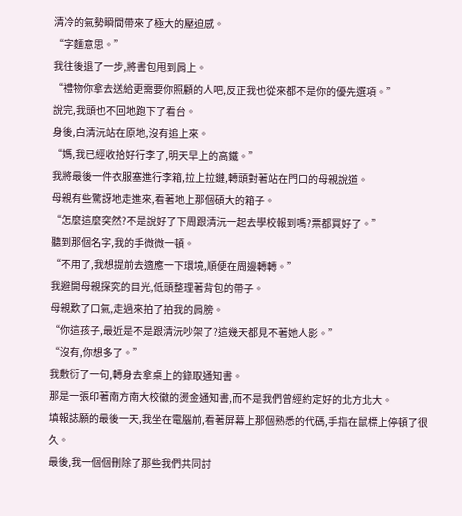清冷的氣勢瞬間帶來了極大的壓迫感。
“字麵意思。”
我往後退了一步,將書包甩到肩上。
“禮物你拿去送給更需要你照顧的人吧,反正我也從來都不是你的優先選項。”
說完,我頭也不回地跑下了看台。
身後,白清沅站在原地,沒有追上來。
“媽,我已經收拾好行李了,明天早上的高鐵。”
我將最後一件衣服塞進行李箱,拉上拉鏈,轉頭對著站在門口的母親說道。
母親有些驚訝地走進來,看著地上那個碩大的箱子。
“怎麼這麼突然?不是說好了下周跟清沅一起去學校報到嗎?票都買好了。”
聽到那個名字,我的手微微一頓。
“不用了,我想提前去適應一下環境,順便在周邊轉轉。”
我避開母親探究的目光,低頭整理著背包的帶子。
母親歎了口氣,走過來拍了拍我的肩膀。
“你這孩子,最近是不是跟清沅吵架了?這幾天都見不著她人影。”
“沒有,你想多了。”
我敷衍了一句,轉身去拿桌上的錄取通知書。
那是一張印著南方南大校徽的燙金通知書,而不是我們曾經約定好的北方北大。
填報誌願的最後一天,我坐在電腦前,看著屏幕上那個熟悉的代碼,手指在鼠標上停頓了很久。
最後,我一個個刪除了那些我們共同討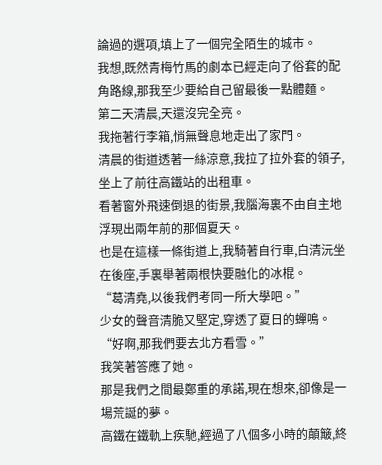論過的選項,填上了一個完全陌生的城市。
我想,既然青梅竹馬的劇本已經走向了俗套的配角路線,那我至少要給自己留最後一點體麵。
第二天清晨,天還沒完全亮。
我拖著行李箱,悄無聲息地走出了家門。
清晨的街道透著一絲涼意,我拉了拉外套的領子,坐上了前往高鐵站的出租車。
看著窗外飛速倒退的街景,我腦海裏不由自主地浮現出兩年前的那個夏天。
也是在這樣一條街道上,我騎著自行車,白清沅坐在後座,手裏舉著兩根快要融化的冰棍。
“葛清堯,以後我們考同一所大學吧。”
少女的聲音清脆又堅定,穿透了夏日的蟬鳴。
“好啊,那我們要去北方看雪。”
我笑著答應了她。
那是我們之間最鄭重的承諾,現在想來,卻像是一場荒誕的夢。
高鐵在鐵軌上疾馳,經過了八個多小時的顛簸,終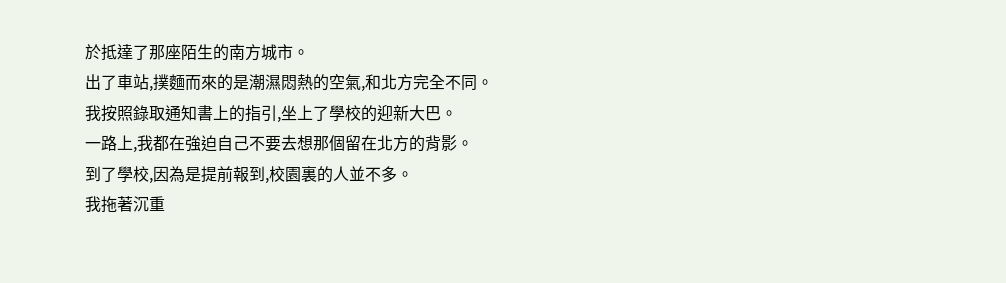於抵達了那座陌生的南方城市。
出了車站,撲麵而來的是潮濕悶熱的空氣,和北方完全不同。
我按照錄取通知書上的指引,坐上了學校的迎新大巴。
一路上,我都在強迫自己不要去想那個留在北方的背影。
到了學校,因為是提前報到,校園裏的人並不多。
我拖著沉重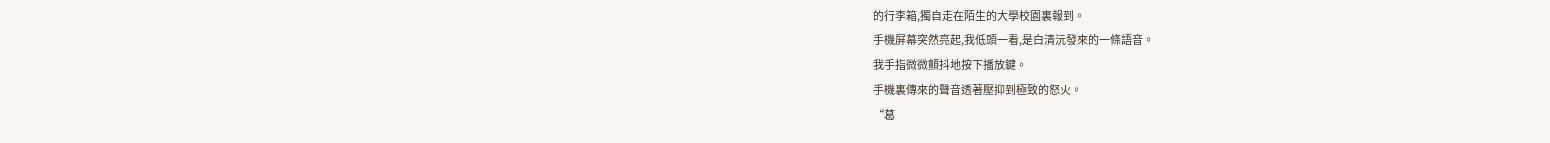的行李箱,獨自走在陌生的大學校園裏報到。
手機屏幕突然亮起,我低頭一看,是白清沅發來的一條語音。
我手指微微顫抖地按下播放鍵。
手機裏傳來的聲音透著壓抑到極致的怒火。
“葛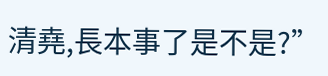清堯,長本事了是不是?”